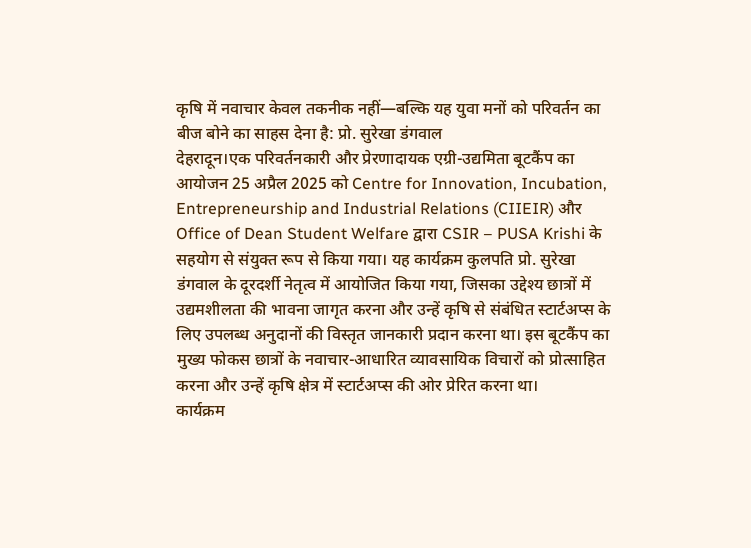कृषि में नवाचार केवल तकनीक नहीं—बल्कि यह युवा मनों को परिवर्तन का बीज बोने का साहस देना है: प्रो. सुरेखा डंगवाल
देहरादून।एक परिवर्तनकारी और प्रेरणादायक एग्री-उद्यमिता बूटकैंप का आयोजन 25 अप्रैल 2025 को Centre for Innovation, Incubation, Entrepreneurship and Industrial Relations (CIIEIR) और Office of Dean Student Welfare द्वारा CSIR – PUSA Krishi के सहयोग से संयुक्त रूप से किया गया। यह कार्यक्रम कुलपति प्रो. सुरेखा डंगवाल के दूरदर्शी नेतृत्व में आयोजित किया गया, जिसका उद्देश्य छात्रों में उद्यमशीलता की भावना जागृत करना और उन्हें कृषि से संबंधित स्टार्टअप्स के लिए उपलब्ध अनुदानों की विस्तृत जानकारी प्रदान करना था। इस बूटकैंप का मुख्य फोकस छात्रों के नवाचार-आधारित व्यावसायिक विचारों को प्रोत्साहित करना और उन्हें कृषि क्षेत्र में स्टार्टअप्स की ओर प्रेरित करना था।
कार्यक्रम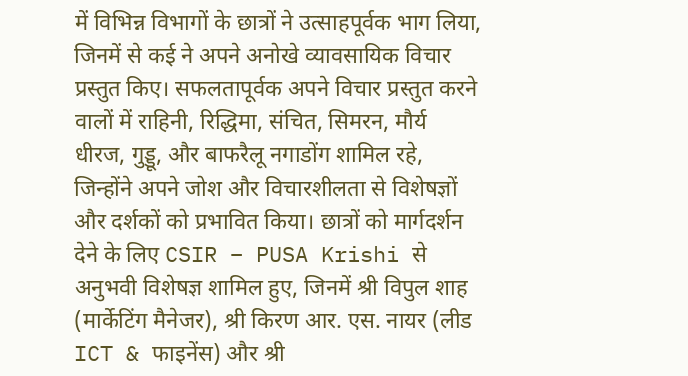में विभिन्न विभागों के छात्रों ने उत्साहपूर्वक भाग लिया, जिनमें से कई ने अपने अनोखे व्यावसायिक विचार प्रस्तुत किए। सफलतापूर्वक अपने विचार प्रस्तुत करने वालों में राहिनी, रिद्धिमा, संचित, सिमरन, मौर्य धीरज, गुड्डू, और बाफरैलू नगाडोंग शामिल रहे, जिन्होंने अपने जोश और विचारशीलता से विशेषज्ञों और दर्शकों को प्रभावित किया। छात्रों को मार्गदर्शन देने के लिए CSIR – PUSA Krishi से अनुभवी विशेषज्ञ शामिल हुए, जिनमें श्री विपुल शाह (मार्केटिंग मैनेजर), श्री किरण आर. एस. नायर (लीड ICT & फाइनेंस) और श्री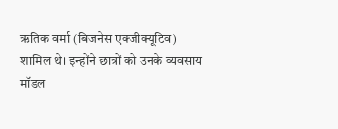ऋतिक वर्मा (बिजनेस एक्जीक्यूटिव) शामिल थे। इन्होंने छात्रों को उनके व्यवसाय मॉडल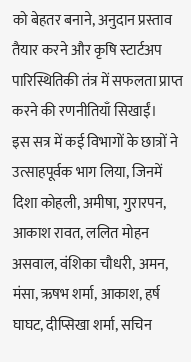को बेहतर बनाने, अनुदान प्रस्ताव तैयार करने और कृषि स्टार्टअप पारिस्थितिकी तंत्र में सफलता प्राप्त करने की रणनीतियाँ सिखाईं।
इस सत्र में कई विभागों के छात्रों ने उत्साहपूर्वक भाग लिया, जिनमें दिशा कोहली, अमीषा, गुरारपन, आकाश रावत, ललित मोहन असवाल, वंशिका चौधरी, अमन, मंसा, ऋषभ शर्मा, आकाश, हर्ष घाघट, दीप्सिखा शर्मा, सचिन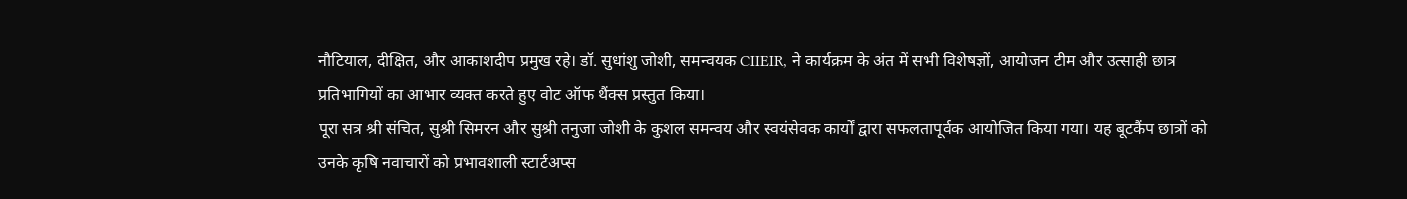नौटियाल, दीक्षित, और आकाशदीप प्रमुख रहे। डॉ. सुधांशु जोशी, समन्वयक CIIEIR, ने कार्यक्रम के अंत में सभी विशेषज्ञों, आयोजन टीम और उत्साही छात्र प्रतिभागियों का आभार व्यक्त करते हुए वोट ऑफ थैंक्स प्रस्तुत किया।
पूरा सत्र श्री संचित, सुश्री सिमरन और सुश्री तनुजा जोशी के कुशल समन्वय और स्वयंसेवक कार्यों द्वारा सफलतापूर्वक आयोजित किया गया। यह बूटकैंप छात्रों को उनके कृषि नवाचारों को प्रभावशाली स्टार्टअप्स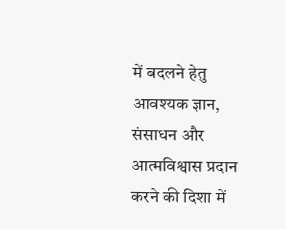में बदलने हेतु आवश्यक ज्ञान, संसाधन और आत्मविश्वास प्रदान करने की दिशा में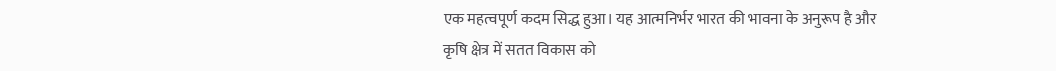एक महत्वपूर्ण कदम सिद्ध हुआ। यह आत्मनिर्भर भारत की भावना के अनुरूप है और कृषि क्षेत्र में सतत विकास को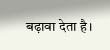बढ़ावा देता है।